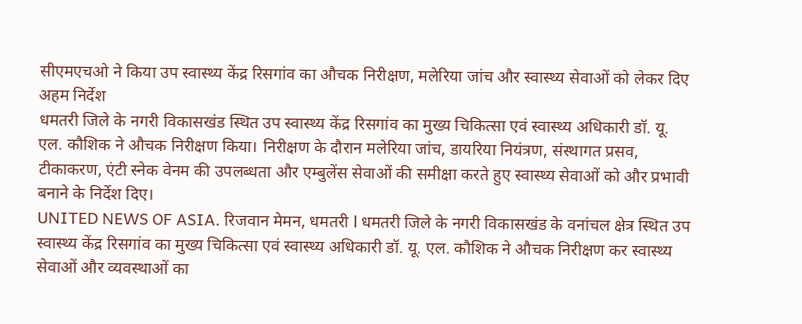सीएमएचओ ने किया उप स्वास्थ्य केंद्र रिसगांव का औचक निरीक्षण, मलेरिया जांच और स्वास्थ्य सेवाओं को लेकर दिए अहम निर्देश
धमतरी जिले के नगरी विकासखंड स्थित उप स्वास्थ्य केंद्र रिसगांव का मुख्य चिकित्सा एवं स्वास्थ्य अधिकारी डॉ. यू. एल. कौशिक ने औचक निरीक्षण किया। निरीक्षण के दौरान मलेरिया जांच, डायरिया नियंत्रण, संस्थागत प्रसव, टीकाकरण, एंटी स्नेक वेनम की उपलब्धता और एम्बुलेंस सेवाओं की समीक्षा करते हुए स्वास्थ्य सेवाओं को और प्रभावी बनाने के निर्देश दिए।
UNITED NEWS OF ASIA. रिजवान मेमन, धमतरी l धमतरी जिले के नगरी विकासखंड के वनांचल क्षेत्र स्थित उप स्वास्थ्य केंद्र रिसगांव का मुख्य चिकित्सा एवं स्वास्थ्य अधिकारी डॉ. यू. एल. कौशिक ने औचक निरीक्षण कर स्वास्थ्य सेवाओं और व्यवस्थाओं का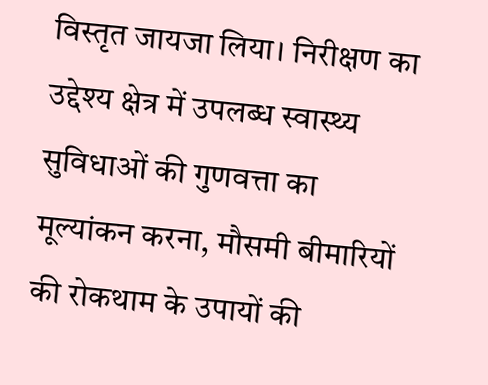विस्तृत जायजा लिया। निरीक्षण का उद्देश्य क्षेत्र में उपलब्ध स्वास्थ्य सुविधाओं की गुणवत्ता का मूल्यांकन करना, मौसमी बीमारियों की रोकथाम के उपायों की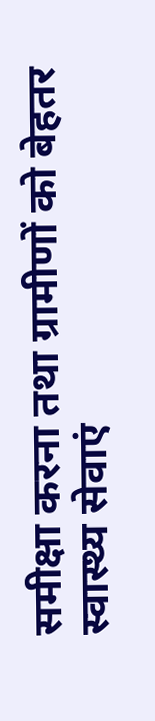समीक्षा करना तथा ग्रामीणों को बेहतर स्वास्थ्य सेवाएं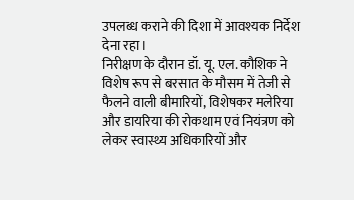उपलब्ध कराने की दिशा में आवश्यक निर्देश देना रहा।
निरीक्षण के दौरान डॉ. यू. एल. कौशिक ने विशेष रूप से बरसात के मौसम में तेजी से फैलने वाली बीमारियों, विशेषकर मलेरिया और डायरिया की रोकथाम एवं नियंत्रण को लेकर स्वास्थ्य अधिकारियों और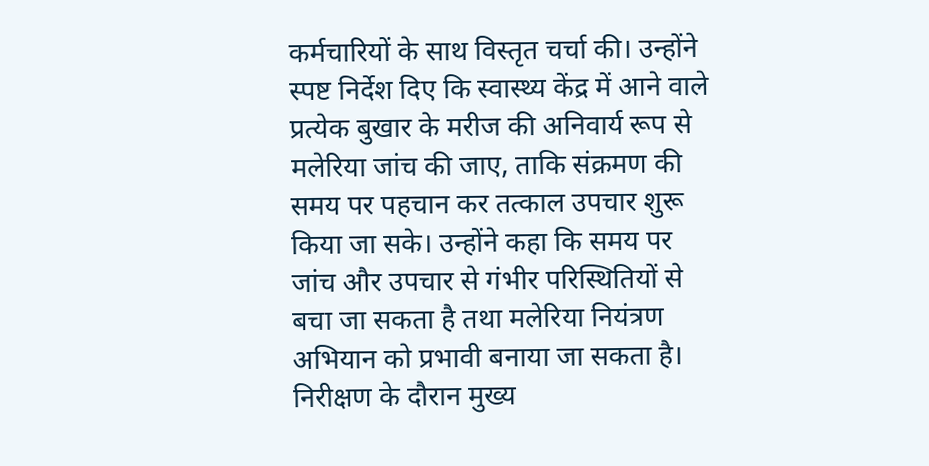कर्मचारियों के साथ विस्तृत चर्चा की। उन्होंने स्पष्ट निर्देश दिए कि स्वास्थ्य केंद्र में आने वाले प्रत्येक बुखार के मरीज की अनिवार्य रूप से मलेरिया जांच की जाए, ताकि संक्रमण की समय पर पहचान कर तत्काल उपचार शुरू किया जा सके। उन्होंने कहा कि समय पर जांच और उपचार से गंभीर परिस्थितियों से बचा जा सकता है तथा मलेरिया नियंत्रण अभियान को प्रभावी बनाया जा सकता है।
निरीक्षण के दौरान मुख्य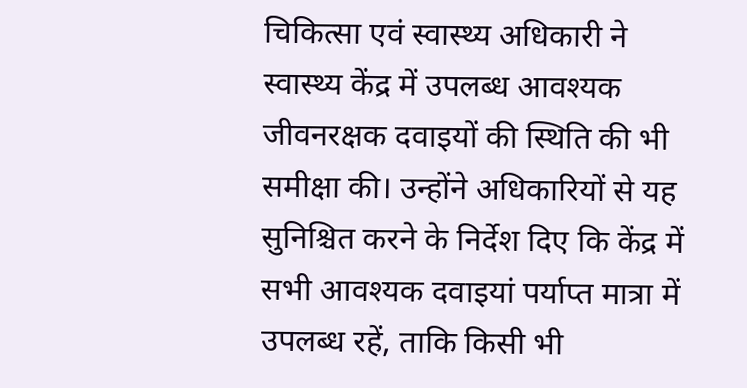चिकित्सा एवं स्वास्थ्य अधिकारी ने स्वास्थ्य केंद्र में उपलब्ध आवश्यक जीवनरक्षक दवाइयों की स्थिति की भी समीक्षा की। उन्होंने अधिकारियों से यह सुनिश्चित करने के निर्देश दिए कि केंद्र में सभी आवश्यक दवाइयां पर्याप्त मात्रा में उपलब्ध रहें, ताकि किसी भी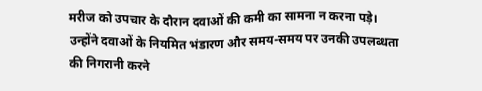मरीज को उपचार के दौरान दवाओं की कमी का सामना न करना पड़े। उन्होंने दवाओं के नियमित भंडारण और समय-समय पर उनकी उपलब्धता की निगरानी करने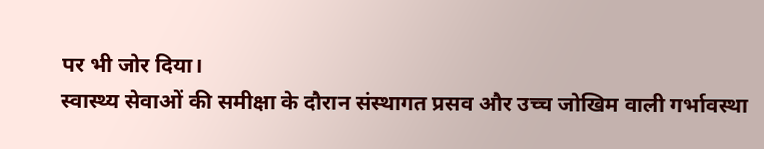पर भी जोर दिया।
स्वास्थ्य सेवाओं की समीक्षा के दौरान संस्थागत प्रसव और उच्च जोखिम वाली गर्भावस्था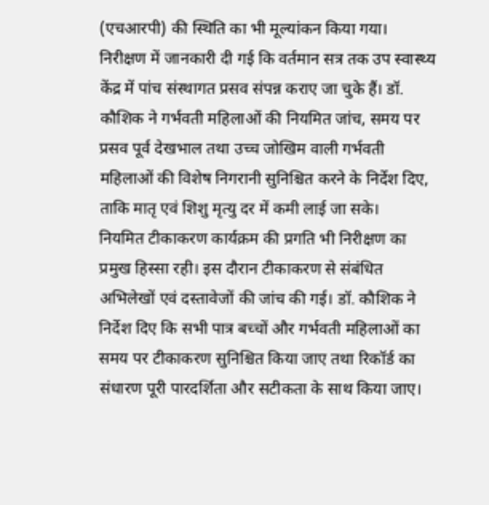(एचआरपी) की स्थिति का भी मूल्यांकन किया गया। निरीक्षण में जानकारी दी गई कि वर्तमान सत्र तक उप स्वास्थ्य केंद्र में पांच संस्थागत प्रसव संपन्न कराए जा चुके हैं। डॉ. कौशिक ने गर्भवती महिलाओं की नियमित जांच, समय पर प्रसव पूर्व देखभाल तथा उच्च जोखिम वाली गर्भवती महिलाओं की विशेष निगरानी सुनिश्चित करने के निर्देश दिए, ताकि मातृ एवं शिशु मृत्यु दर में कमी लाई जा सके।
नियमित टीकाकरण कार्यक्रम की प्रगति भी निरीक्षण का प्रमुख हिस्सा रही। इस दौरान टीकाकरण से संबंधित अभिलेखों एवं दस्तावेजों की जांच की गई। डॉ. कौशिक ने निर्देश दिए कि सभी पात्र बच्चों और गर्भवती महिलाओं का समय पर टीकाकरण सुनिश्चित किया जाए तथा रिकॉर्ड का संधारण पूरी पारदर्शिता और सटीकता के साथ किया जाए।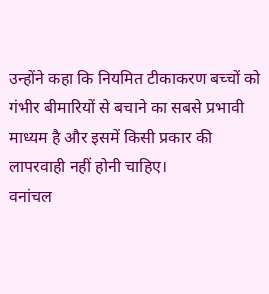उन्होंने कहा कि नियमित टीकाकरण बच्चों को गंभीर बीमारियों से बचाने का सबसे प्रभावी माध्यम है और इसमें किसी प्रकार की लापरवाही नहीं होनी चाहिए।
वनांचल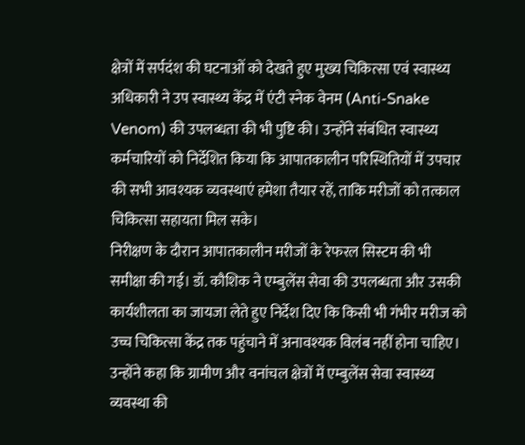क्षेत्रों में सर्पदंश की घटनाओं को देखते हुए मुख्य चिकित्सा एवं स्वास्थ्य अधिकारी ने उप स्वास्थ्य केंद्र में एंटी स्नेक वेनम (Anti-Snake Venom) की उपलब्धता की भी पुष्टि की। उन्होंने संबंधित स्वास्थ्य कर्मचारियों को निर्देशित किया कि आपातकालीन परिस्थितियों में उपचार की सभी आवश्यक व्यवस्थाएं हमेशा तैयार रहें, ताकि मरीजों को तत्काल चिकित्सा सहायता मिल सके।
निरीक्षण के दौरान आपातकालीन मरीजों के रेफरल सिस्टम की भी समीक्षा की गई। डॉ. कौशिक ने एम्बुलेंस सेवा की उपलब्धता और उसकी कार्यशीलता का जायजा लेते हुए निर्देश दिए कि किसी भी गंभीर मरीज को उच्च चिकित्सा केंद्र तक पहुंचाने में अनावश्यक विलंब नहीं होना चाहिए। उन्होंने कहा कि ग्रामीण और वनांचल क्षेत्रों में एम्बुलेंस सेवा स्वास्थ्य व्यवस्था की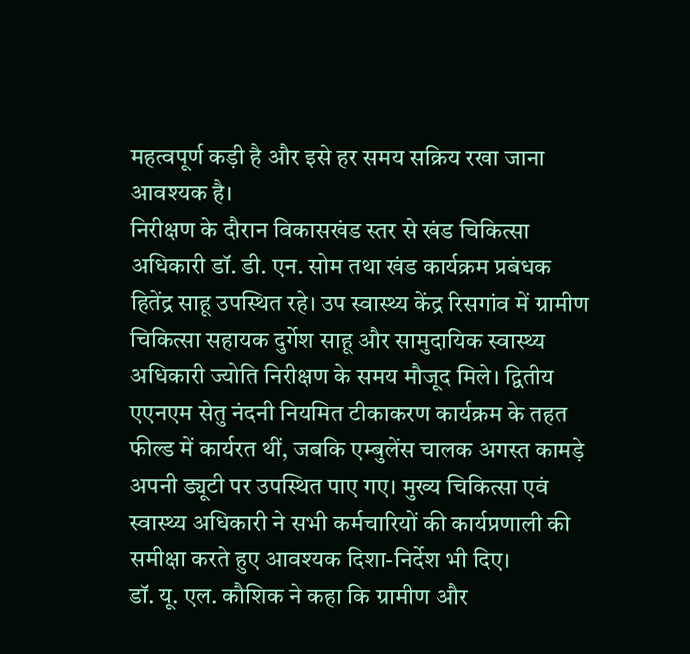महत्वपूर्ण कड़ी है और इसे हर समय सक्रिय रखा जाना आवश्यक है।
निरीक्षण के दौरान विकासखंड स्तर से खंड चिकित्सा अधिकारी डॉ. डी. एन. सोम तथा खंड कार्यक्रम प्रबंधक हितेंद्र साहू उपस्थित रहे। उप स्वास्थ्य केंद्र रिसगांव में ग्रामीण चिकित्सा सहायक दुर्गेश साहू और सामुदायिक स्वास्थ्य अधिकारी ज्योति निरीक्षण के समय मौजूद मिले। द्वितीय एएनएम सेतु नंदनी नियमित टीकाकरण कार्यक्रम के तहत फील्ड में कार्यरत थीं, जबकि एम्बुलेंस चालक अगस्त कामड़े अपनी ड्यूटी पर उपस्थित पाए गए। मुख्य चिकित्सा एवं स्वास्थ्य अधिकारी ने सभी कर्मचारियों की कार्यप्रणाली की समीक्षा करते हुए आवश्यक दिशा-निर्देश भी दिए।
डॉ. यू. एल. कौशिक ने कहा कि ग्रामीण और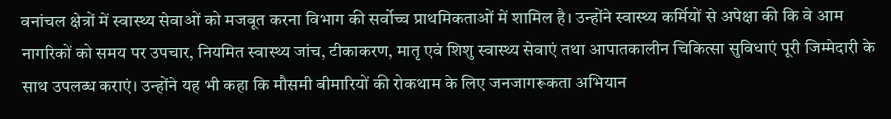वनांचल क्षेत्रों में स्वास्थ्य सेवाओं को मजबूत करना विभाग की सर्वोच्च प्राथमिकताओं में शामिल है। उन्होंने स्वास्थ्य कर्मियों से अपेक्षा की कि वे आम नागरिकों को समय पर उपचार, नियमित स्वास्थ्य जांच, टीकाकरण, मातृ एवं शिशु स्वास्थ्य सेवाएं तथा आपातकालीन चिकित्सा सुविधाएं पूरी जिम्मेदारी के साथ उपलब्ध कराएं। उन्होंने यह भी कहा कि मौसमी बीमारियों की रोकथाम के लिए जनजागरूकता अभियान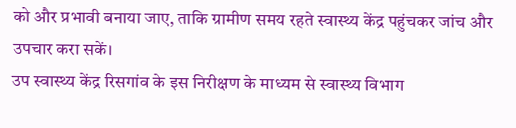को और प्रभावी बनाया जाए, ताकि ग्रामीण समय रहते स्वास्थ्य केंद्र पहुंचकर जांच और उपचार करा सकें।
उप स्वास्थ्य केंद्र रिसगांव के इस निरीक्षण के माध्यम से स्वास्थ्य विभाग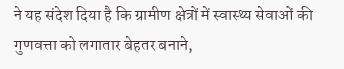ने यह संदेश दिया है कि ग्रामीण क्षेत्रों में स्वास्थ्य सेवाओं की गुणवत्ता को लगातार बेहतर बनाने,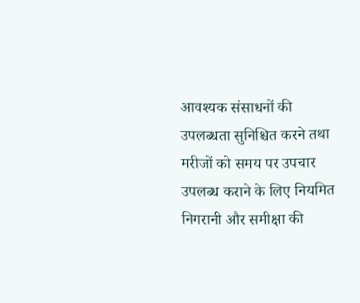आवश्यक संसाधनों की उपलब्धता सुनिश्चित करने तथा मरीजों को समय पर उपचार उपलब्ध कराने के लिए नियमित निगरानी और समीक्षा की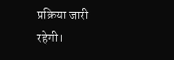प्रक्रिया जारी रहेगी।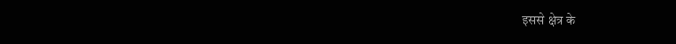इससे क्षेत्र के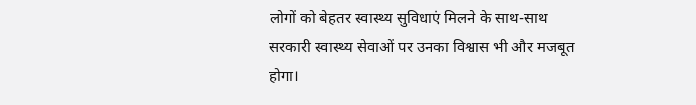लोगों को बेहतर स्वास्थ्य सुविधाएं मिलने के साथ-साथ सरकारी स्वास्थ्य सेवाओं पर उनका विश्वास भी और मजबूत होगा।